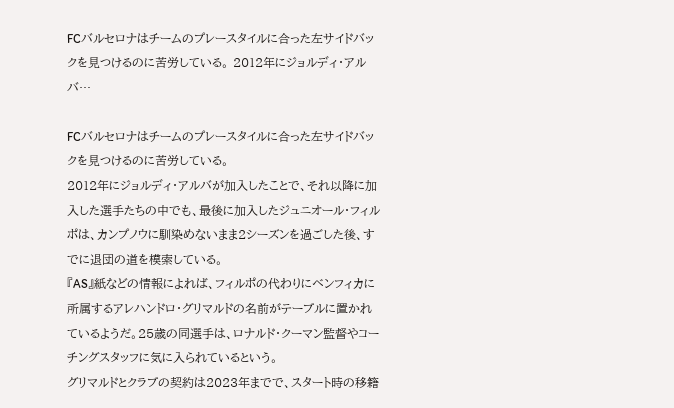FCバルセロナはチームのプレースタイルに合った左サイドバックを見つけるのに苦労している。 2012年にジョルディ・アルバ…

FCバルセロナはチームのプレースタイルに合った左サイドバックを見つけるのに苦労している。
2012年にジョルディ・アルバが加入したことで、それ以降に加入した選手たちの中でも、最後に加入したジュニオール・フィルポは、カンプノウに馴染めないまま2シーズンを過ごした後、すでに退団の道を模索している。
『AS』紙などの情報によれば、フィルポの代わりにベンフィカに所属するアレハンドロ・グリマルドの名前がテーブルに置かれているようだ。25歳の同選手は、ロナルド・クーマン監督やコーチングスタッフに気に入られているという。
グリマルドとクラブの契約は2023年までで、スタート時の移籍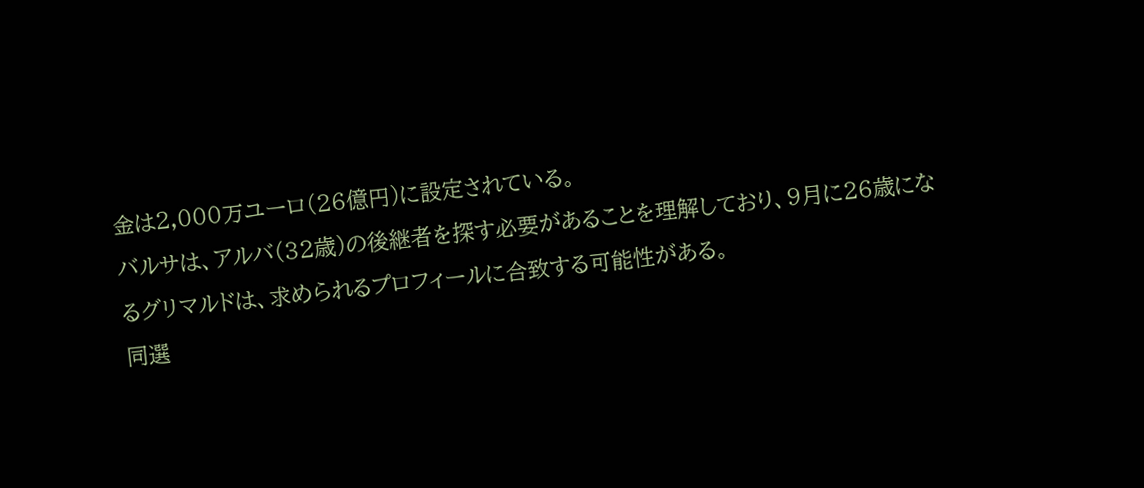金は2,000万ユーロ(26億円)に設定されている。
バルサは、アルバ(32歳)の後継者を探す必要があることを理解しており、9月に26歳になるグリマルドは、求められるプロフィールに合致する可能性がある。
同選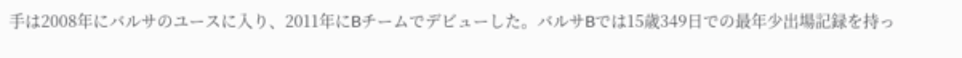手は2008年にバルサのユースに入り、2011年にBチームでデビューした。バルサBでは15歳349日での最年少出場記録を持っ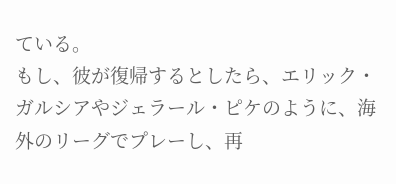ている。
もし、彼が復帰するとしたら、エリック・ガルシアやジェラール・ピケのように、海外のリーグでプレーし、再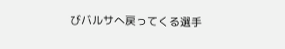びバルサへ戻ってくる選手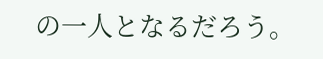の一人となるだろう。